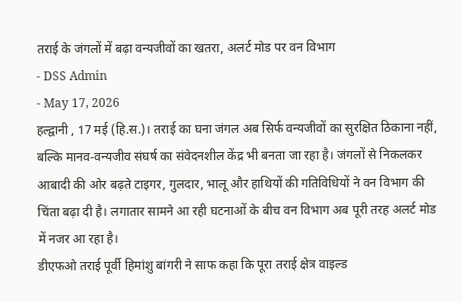तराई के जंगलों में बढ़ा वन्यजीवों का खतरा, अलर्ट मोड पर वन विभाग
- DSS Admin
- May 17, 2026
हल्द्वानी , 17 मई (हि.स.)। तराई का घना जंगल अब सिर्फ वन्यजीवों का सुरक्षित ठिकाना नहीं, बल्कि मानव-वन्यजीव संघर्ष का संवेदनशील केंद्र भी बनता जा रहा है। जंगलों से निकलकर आबादी की ओर बढ़ते टाइगर, गुलदार, भालू और हाथियों की गतिविधियों ने वन विभाग की चिंता बढ़ा दी है। लगातार सामने आ रही घटनाओं के बीच वन विभाग अब पूरी तरह अलर्ट मोड में नजर आ रहा है।
डीएफओ तराई पूर्वी हिमांशु बांगरी ने साफ कहा कि पूरा तराई क्षेत्र वाइल्ड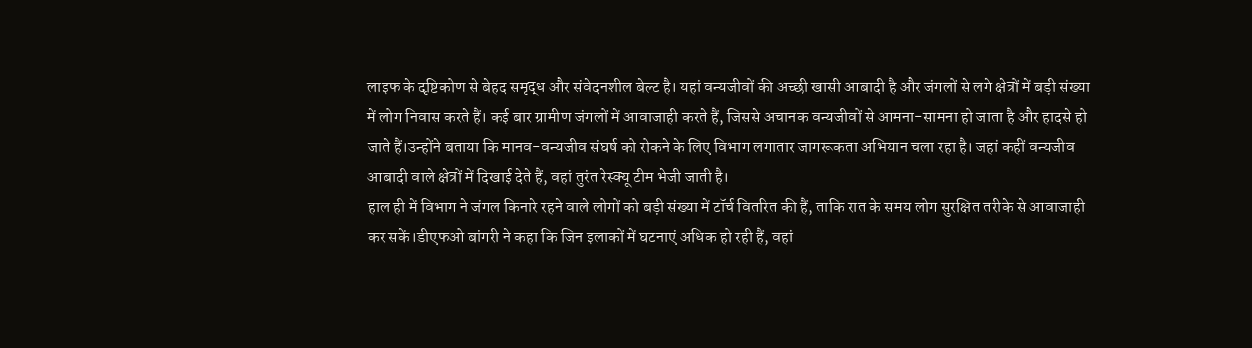लाइफ के दृष्टिकोण से बेहद समृद्ध और संवेदनशील बेल्ट है। यहां वन्यजीवों की अच्छी खासी आबादी है और जंगलों से लगे क्षेत्रों में बड़ी संख्या में लोग निवास करते हैं। कई बार ग्रामीण जंगलों में आवाजाही करते हैं, जिससे अचानक वन्यजीवों से आमना-सामना हो जाता है और हादसे हो जाते हैं।उन्होंने बताया कि मानव-वन्यजीव संघर्ष को रोकने के लिए विभाग लगातार जागरूकता अभियान चला रहा है। जहां कहीं वन्यजीव आबादी वाले क्षेत्रों में दिखाई देते हैं, वहां तुरंत रेस्क्यू टीम भेजी जाती है।
हाल ही में विभाग ने जंगल किनारे रहने वाले लोगों को बड़ी संख्या में टॉर्च वितरित की हैं, ताकि रात के समय लोग सुरक्षित तरीके से आवाजाही कर सकें।डीएफओ बांगरी ने कहा कि जिन इलाकों में घटनाएं अधिक हो रही हैं, वहां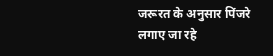जरूरत के अनुसार पिंजरे लगाए जा रहे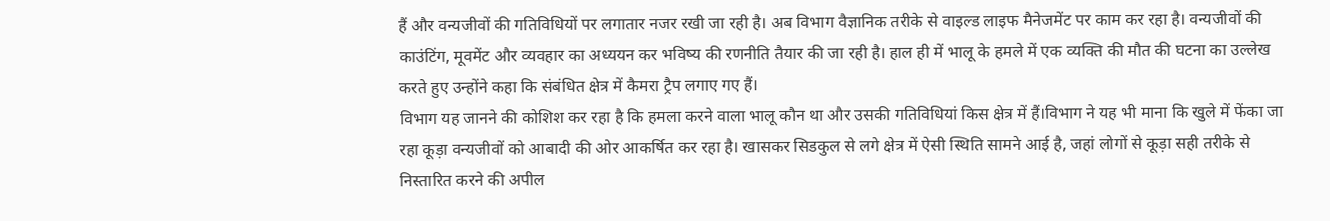हैं और वन्यजीवों की गतिविधियों पर लगातार नजर रखी जा रही है। अब विभाग वैज्ञानिक तरीके से वाइल्ड लाइफ मैनेजमेंट पर काम कर रहा है। वन्यजीवों की काउंटिंग, मूवमेंट और व्यवहार का अध्ययन कर भविष्य की रणनीति तैयार की जा रही है। हाल ही में भालू के हमले में एक व्यक्ति की मौत की घटना का उल्लेख करते हुए उन्होंने कहा कि संबंधित क्षेत्र में कैमरा ट्रैप लगाए गए हैं।
विभाग यह जानने की कोशिश कर रहा है कि हमला करने वाला भालू कौन था और उसकी गतिविधियां किस क्षेत्र में हैं।विभाग ने यह भी माना कि खुले में फेंका जा रहा कूड़ा वन्यजीवों को आबादी की ओर आकर्षित कर रहा है। खासकर सिडकुल से लगे क्षेत्र में ऐसी स्थिति सामने आई है, जहां लोगों से कूड़ा सही तरीके से निस्तारित करने की अपील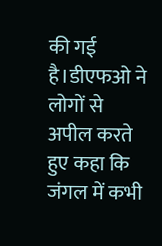की गई है।डीएफओ ने लोगों से अपील करते हुए कहा कि जंगल में कभी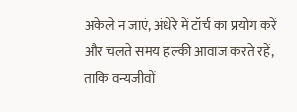अकेले न जाएं, अंधेरे में टॉर्च का प्रयोग करें और चलते समय हल्की आवाज करते रहें, ताकि वन्यजीवों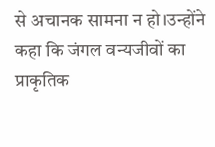से अचानक सामना न हो।उन्होंने कहा कि जंगल वन्यजीवों का प्राकृतिक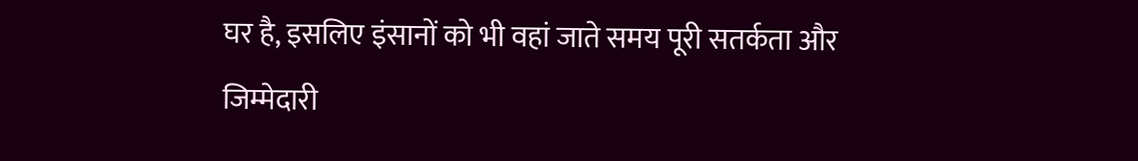घर है, इसलिए इंसानों को भी वहां जाते समय पूरी सतर्कता और जिम्मेदारी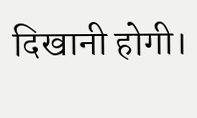दिखानी होगी।